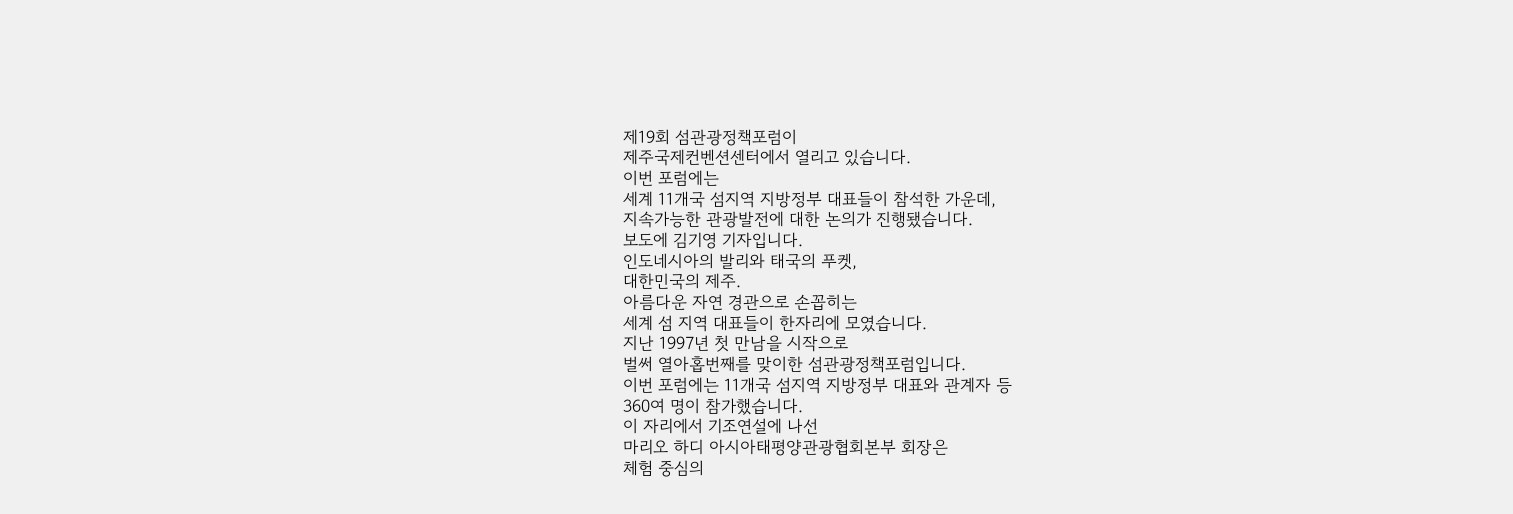제19회 섬관광정책포럼이
제주국제컨벤션센터에서 열리고 있습니다.
이번 포럼에는
세계 11개국 섬지역 지방정부 대표들이 참석한 가운데,
지속가능한 관광발전에 대한 논의가 진행됐습니다.
보도에 김기영 기자입니다.
인도네시아의 발리와 태국의 푸켓,
대한민국의 제주.
아름다운 자연 경관으로 손꼽히는
세계 섬 지역 대표들이 한자리에 모였습니다.
지난 1997년 첫 만남을 시작으로
벌써 열아홉번째를 맞이한 섬관광정책포럼입니다.
이번 포럼에는 11개국 섬지역 지방정부 대표와 관계자 등
360여 명이 참가했습니다.
이 자리에서 기조연설에 나선
마리오 하디 아시아태평양관광협회본부 회장은
체험 중심의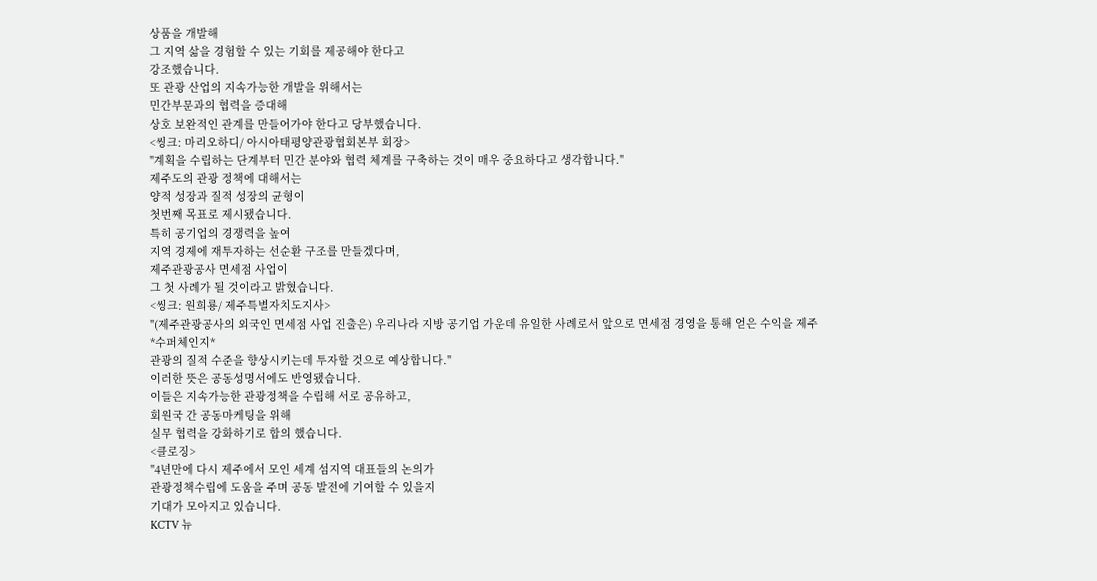상품을 개발해
그 지역 삶을 경험할 수 있는 기회를 제공해야 한다고
강조했습니다.
또 관광 산업의 지속가능한 개발을 위해서는
민간부문과의 협력을 증대해
상호 보완적인 관계를 만들어가야 한다고 당부했습니다.
<씽크: 마리오하디/ 아시아태평양관광협회본부 회장>
"계획을 수립하는 단계부터 민간 분야와 협력 체계를 구축하는 것이 매우 중요하다고 생각합니다."
제주도의 관광 정책에 대해서는
양적 성장과 질적 성장의 균형이
첫번째 목표로 제시됐습니다.
특히 공기업의 경쟁력을 높여
지역 경제에 재투자하는 선순환 구조를 만들겠다며,
제주관광공사 면세점 사업이
그 첫 사례가 될 것이라고 밝혔습니다.
<씽크: 원희룡/ 제주특별자치도지사>
"(제주관광공사의 외국인 면세점 사업 진출은) 우리나라 지방 공기업 가운데 유일한 사례로서 앞으로 면세점 경영을 통해 얻은 수익을 제주
*수퍼체인지*
관광의 질적 수준을 향상시키는데 투자할 것으로 예상합니다."
이러한 뜻은 공동성명서에도 반영됐습니다.
이들은 지속가능한 관광정책을 수립해 서로 공유하고,
회원국 간 공동마케팅을 위해
실무 협력을 강화하기로 합의 했습니다.
<클로징>
"4년만에 다시 제주에서 모인 세계 섬지역 대표들의 논의가
관광정책수립에 도움을 주며 공동 발전에 기여할 수 있을지
기대가 모아지고 있습니다.
KCTV 뉴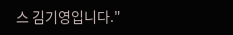스 김기영입니다."